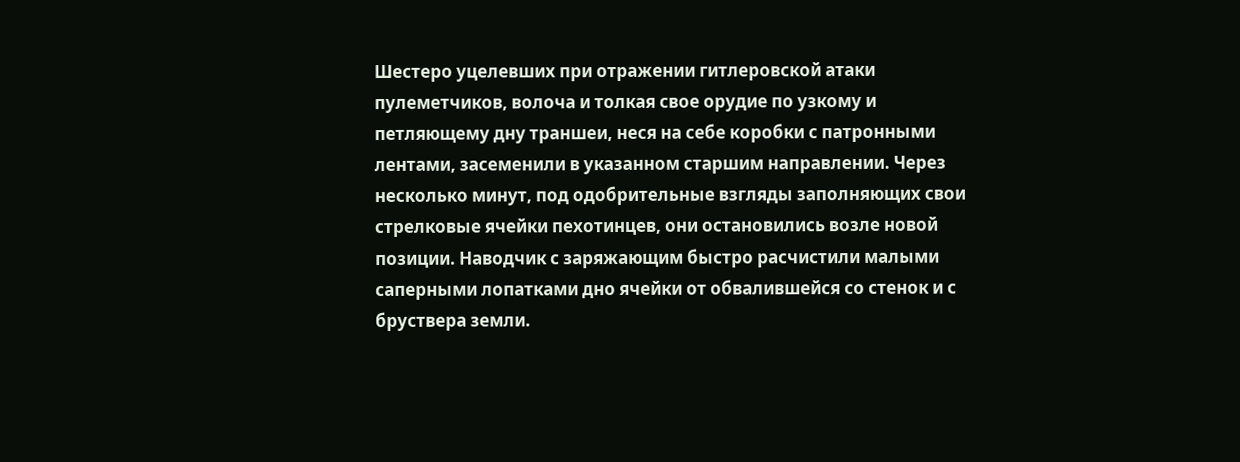Шестеро уцелевших при отражении гитлеровской атаки пулеметчиков, волоча и толкая свое орудие по узкому и петляющему дну траншеи, неся на себе коробки с патронными лентами, засеменили в указанном старшим направлении. Через несколько минут, под одобрительные взгляды заполняющих свои стрелковые ячейки пехотинцев, они остановились возле новой позиции. Наводчик с заряжающим быстро расчистили малыми саперными лопатками дно ячейки от обвалившейся со стенок и с бруствера земли.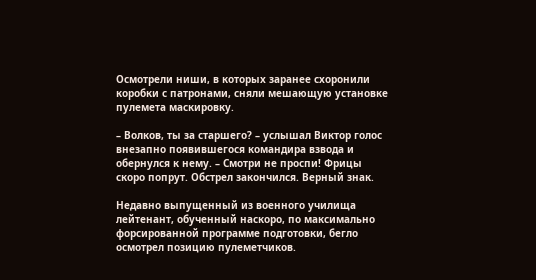Осмотрели ниши, в которых заранее схоронили коробки с патронами, сняли мешающую установке пулемета маскировку.

– Волков, ты за старшего? – услышал Виктор голос внезапно появившегося командира взвода и обернулся к нему. – Смотри не проспи! Фрицы скоро попрут. Обстрел закончился. Верный знак.

Недавно выпущенный из военного училища лейтенант, обученный наскоро, по максимально форсированной программе подготовки, бегло осмотрел позицию пулеметчиков.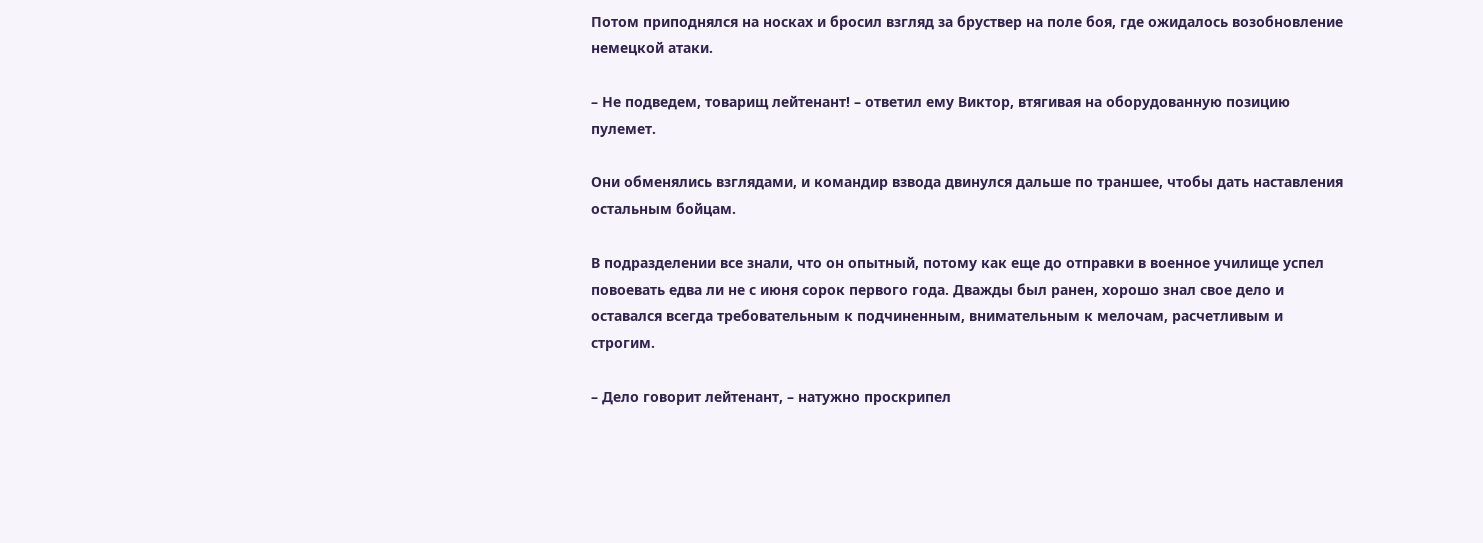Потом приподнялся на носках и бросил взгляд за бруствер на поле боя, где ожидалось возобновление немецкой атаки.

– Не подведем, товарищ лейтенант! – ответил ему Виктор, втягивая на оборудованную позицию пулемет.

Они обменялись взглядами, и командир взвода двинулся дальше по траншее, чтобы дать наставления остальным бойцам.

В подразделении все знали, что он опытный, потому как еще до отправки в военное училище успел повоевать едва ли не с июня сорок первого года. Дважды был ранен, хорошо знал свое дело и оставался всегда требовательным к подчиненным, внимательным к мелочам, расчетливым и строгим.

– Дело говорит лейтенант, – натужно проскрипел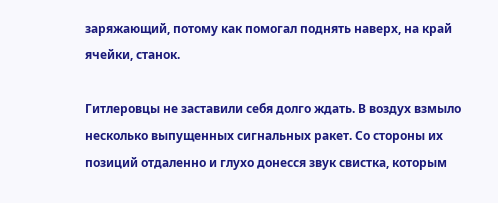заряжающий, потому как помогал поднять наверх, на край ячейки, станок.

Гитлеровцы не заставили себя долго ждать. В воздух взмыло несколько выпущенных сигнальных ракет. Со стороны их позиций отдаленно и глухо донесся звук свистка, которым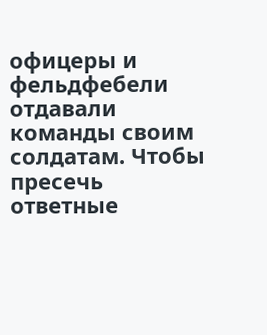офицеры и фельдфебели отдавали команды своим солдатам. Чтобы пресечь ответные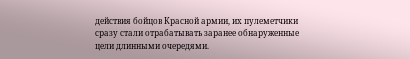действия бойцов Красной армии, их пулеметчики сразу стали отрабатывать заранее обнаруженные цели длинными очередями.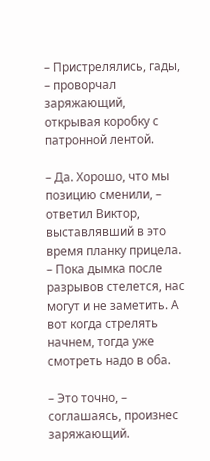– Пристрелялись, гады, – проворчал заряжающий, открывая коробку с патронной лентой.

– Да. Хорошо, что мы позицию сменили, – ответил Виктор, выставлявший в это время планку прицела. – Пока дымка после разрывов стелется, нас могут и не заметить. А вот когда стрелять начнем, тогда уже смотреть надо в оба.

– Это точно, – соглашаясь, произнес заряжающий.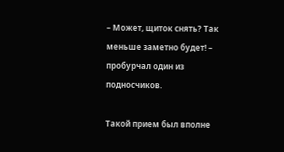– Может, щиток снять? Так меньше заметно будет! – пробурчал один из подносчиков.

Такой прием был вполне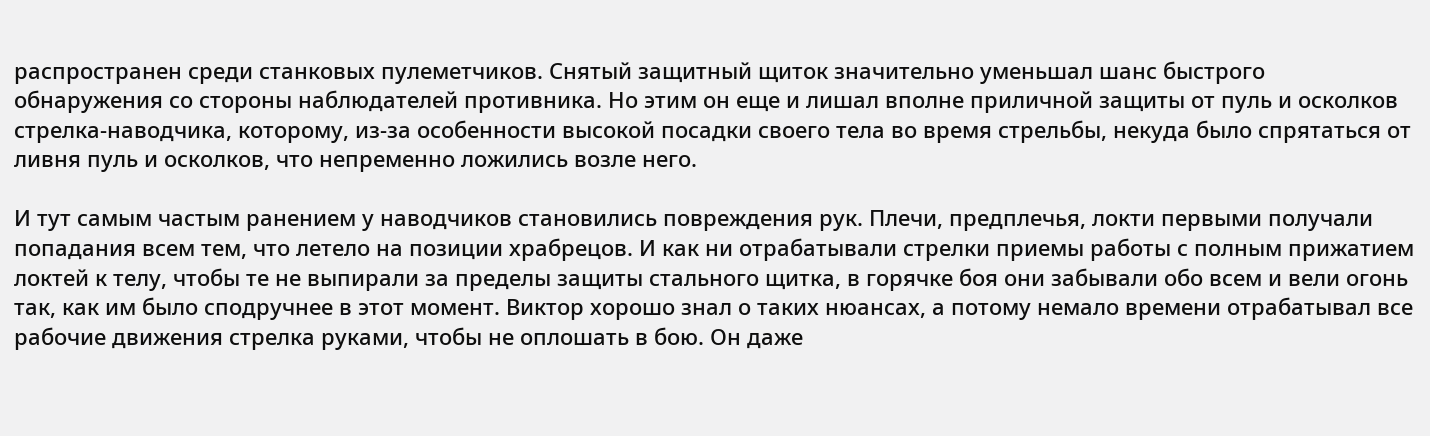распространен среди станковых пулеметчиков. Снятый защитный щиток значительно уменьшал шанс быстрого обнаружения со стороны наблюдателей противника. Но этим он еще и лишал вполне приличной защиты от пуль и осколков стрелка-наводчика, которому, из-за особенности высокой посадки своего тела во время стрельбы, некуда было спрятаться от ливня пуль и осколков, что непременно ложились возле него.

И тут самым частым ранением у наводчиков становились повреждения рук. Плечи, предплечья, локти первыми получали попадания всем тем, что летело на позиции храбрецов. И как ни отрабатывали стрелки приемы работы с полным прижатием локтей к телу, чтобы те не выпирали за пределы защиты стального щитка, в горячке боя они забывали обо всем и вели огонь так, как им было сподручнее в этот момент. Виктор хорошо знал о таких нюансах, а потому немало времени отрабатывал все рабочие движения стрелка руками, чтобы не оплошать в бою. Он даже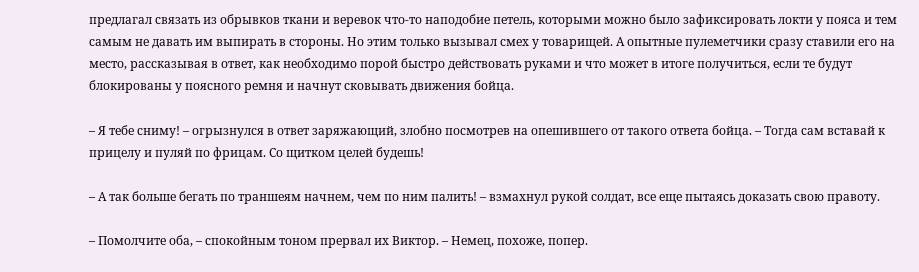предлагал связать из обрывков ткани и веревок что-то наподобие петель, которыми можно было зафиксировать локти у пояса и тем самым не давать им выпирать в стороны. Но этим только вызывал смех у товарищей. А опытные пулеметчики сразу ставили его на место, рассказывая в ответ, как необходимо порой быстро действовать руками и что может в итоге получиться, если те будут блокированы у поясного ремня и начнут сковывать движения бойца.

– Я тебе сниму! – огрызнулся в ответ заряжающий, злобно посмотрев на опешившего от такого ответа бойца. – Тогда сам вставай к прицелу и пуляй по фрицам. Со щитком целей будешь!

– А так больше бегать по траншеям начнем, чем по ним палить! – взмахнул рукой солдат, все еще пытаясь доказать свою правоту.

– Помолчите оба, – спокойным тоном прервал их Виктор. – Немец, похоже, попер.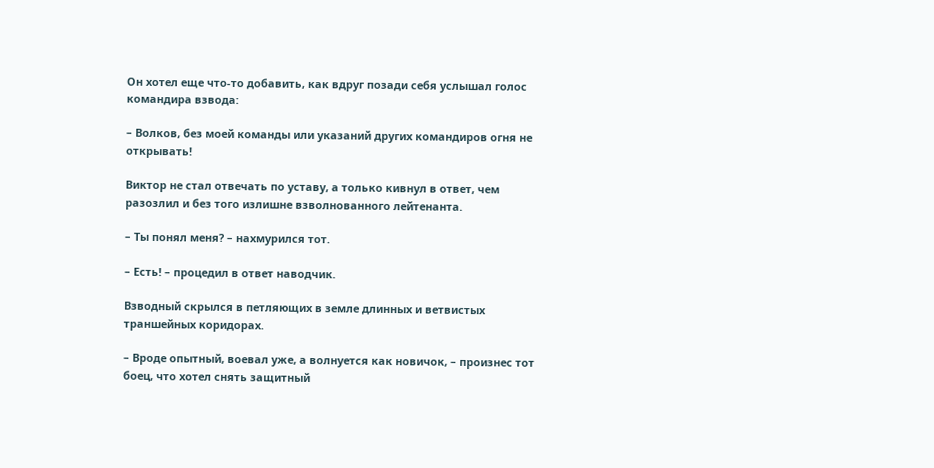Он хотел еще что-то добавить, как вдруг позади себя услышал голос командира взвода:

– Волков, без моей команды или указаний других командиров огня не открывать!

Виктор не стал отвечать по уставу, а только кивнул в ответ, чем разозлил и без того излишне взволнованного лейтенанта.

– Ты понял меня? – нахмурился тот.

– Есть! – процедил в ответ наводчик.

Взводный скрылся в петляющих в земле длинных и ветвистых траншейных коридорах.

– Вроде опытный, воевал уже, а волнуется как новичок, – произнес тот боец, что хотел снять защитный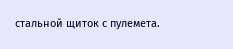стальной щиток с пулемета.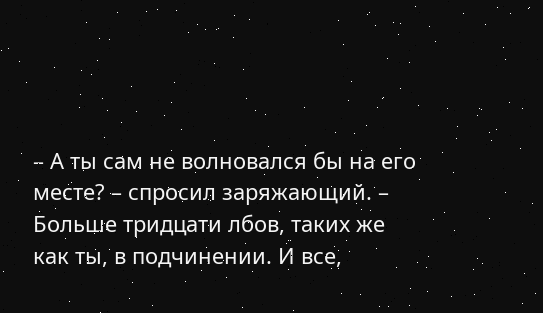– А ты сам не волновался бы на его месте? – спросил заряжающий. – Больше тридцати лбов, таких же как ты, в подчинении. И все,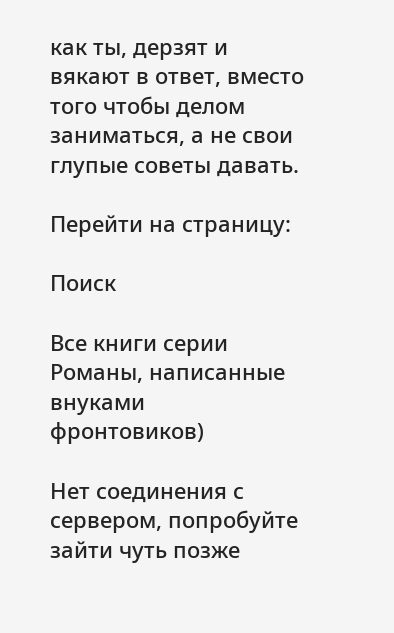как ты, дерзят и вякают в ответ, вместо того чтобы делом заниматься, а не свои глупые советы давать.

Перейти на страницу:

Поиск

Все книги серии Романы, написанные внуками фронтовиков)

Нет соединения с сервером, попробуйте зайти чуть позже